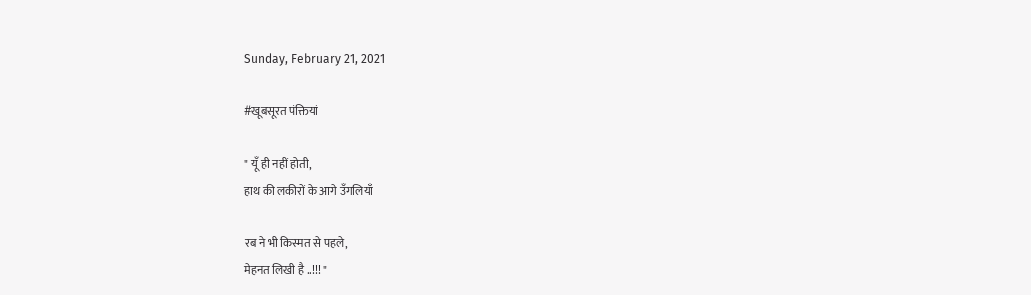Sunday, February 21, 2021

#खूबसूरत पंक्तियां

" यूँ ही नहीं होती,
हाथ की लकीरों के आगे उँगलियाँ

रब ने भी किस्मत से पहले,
मेहनत लिखी है ..!!! "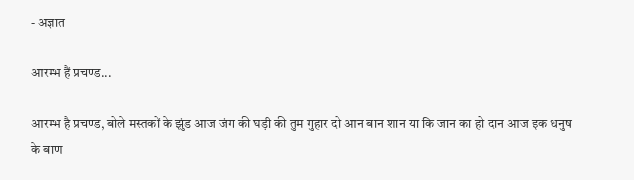- अज्ञात

आरम्भ हैं प्रचण्ड...

आरम्भ है प्रचण्ड, बोले मस्तकों के झुंड आज जंग की घड़ी की तुम गुहार दो आन बान शान या कि जान का हो दान आज इक धनुष के बाण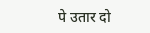पे उतार दो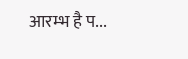आरम्भ है प...